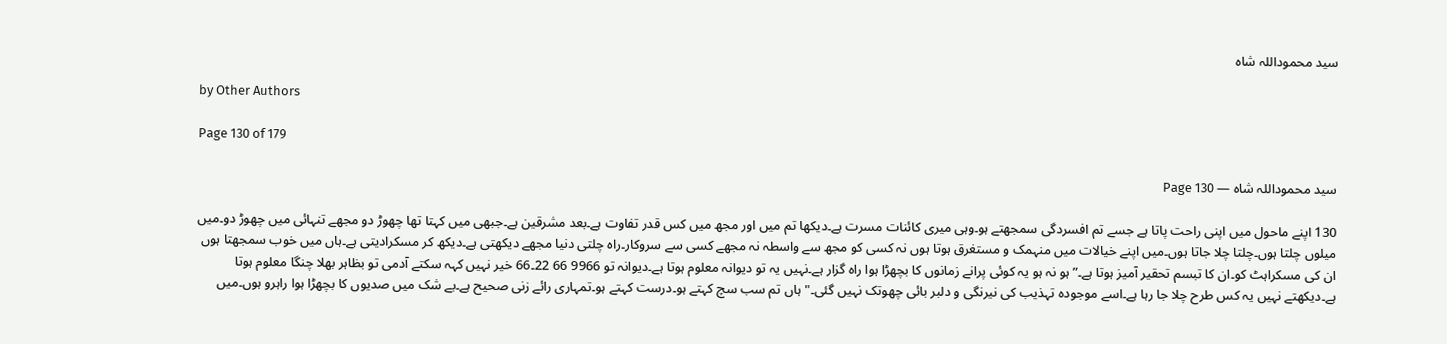سید محموداللہ شاہ

by Other Authors

Page 130 of 179

سید محموداللہ شاہ — Page 130

130 اپنے ماحول میں اپنی راحت پاتا ہے جسے تم افسردگی سمجھتے ہو۔وہی میری کائنات مسرت ہے۔دیکھا تم میں اور مجھ میں کس قدر تفاوت ہے۔بعد مشرقین ہے۔جبھی میں کہتا تھا چھوڑ دو مجھے تنہائی میں چھوڑ دو۔میں میلوں چلتا ہوں۔چلتا چلا جاتا ہوں۔میں اپنے خیالات میں منہمک و مستغرق ہوتا ہوں نہ کسی کو مجھ سے واسطہ نہ مجھے کسی سے سروکار۔راہ چلتی دنیا مجھے دیکھتی ہے۔دیکھ کر مسکرادیتی ہے۔ہاں میں خوب سمجھتا ہوں ان کی مسکراہٹ کو۔ان کا تبسم تحقیر آمیز ہوتا ہے۔”ہو نہ ہو یہ کوئی پرانے زمانوں کا بچھڑا ہوا راہ گزار ہے۔نہیں یہ تو دیوانہ معلوم ہوتا ہے۔دیوانہ تو 9966 66 22۔66 خیر نہیں کہہ سکتے آدمی تو بظاہر بھلا چنگا معلوم ہوتا ہے۔دیکھتے نہیں یہ کس طرح چلا جا رہا ہے۔اسے موجودہ تہذیب کی نیرنگی و دلبر بائی چھوتک نہیں گئی۔" ہاں تم سب سچ کہتے ہو۔درست کہتے ہو۔تمہاری رائے زنی صحیح ہے۔بے شک میں صدیوں کا بچھڑا ہوا راہرو ہوں۔میں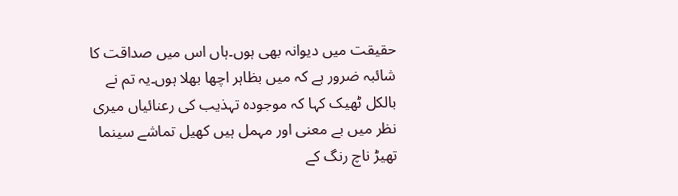حقیقت میں دیوانہ بھی ہوں۔ہاں اس میں صداقت کا شائبہ ضرور ہے کہ میں بظاہر اچھا بھلا ہوں۔یہ تم نے بالکل ٹھیک کہا کہ موجودہ تہذیب کی رعنائیاں میری نظر میں بے معنی اور مہمل ہیں کھیل تماشے سینما تھیڑ ناچ رنگ کے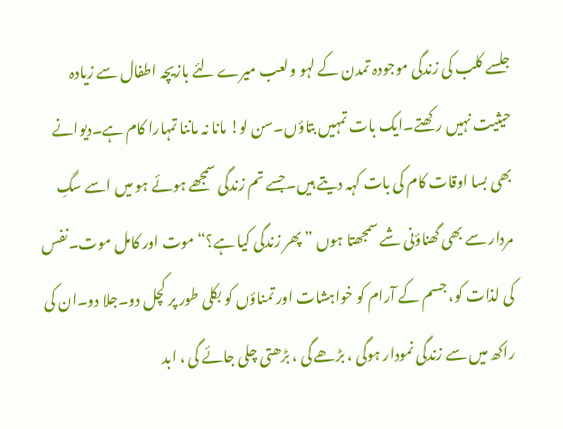جلسے کلب کی زندگی موجودہ تمدن کے لہو ولعب میرے لئے بازیچہ اطفال سے زیادہ حیثیت نہیں رکھتے۔ایک بات تمہیں بتاؤں۔سن لو! مانا نہ ماننا تمہارا کام ہے۔دیوانے بھی بسا اوقات کام کی بات کہہ دیتے ہیں۔جسے تم زندگی سمجھے ہوئے ہو میں اسے سگِ مردار سے بھی گھناؤنی شے سمجھتا ہوں ” پھر زندگی کیا ہے؟“ موت اور کامل موت۔نفس کی لذات کو، جسم کے آرام کو خواہشات اور تمناؤں کو بکلی طور پر کچل دو۔جلا دو۔ان کی راکھ میں سے زندگی نمودار ہوگی ، بڑھے گی ، بڑھتی چلی جائے گی ، ابد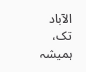الآباد تک، ہمیشہ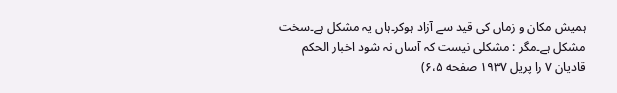ہمیش مکان و زماں کی قید سے آزاد ہوکر۔ہاں یہ مشکل ہے۔سخت مشکل ہے۔مگر : مشکلی نیست کہ آساں نہ شود اخبار الحکم قادیان ۷ را پریل ۱۹۳۷ صفحه ۶،۵)